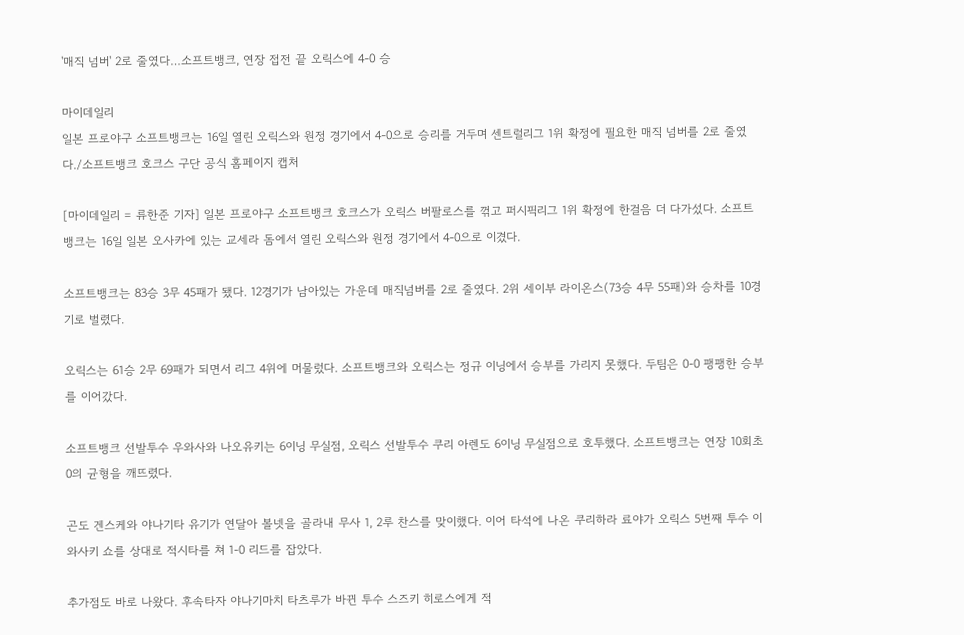'매직 넘버' 2로 줄였다…소프트뱅크, 연장 접전 끝 오릭스에 4-0 승

마이데일리
일본 프로야구 소프트뱅크는 16일 열린 오릭스와 원정 경기에서 4-0으로 승리를 거두며 센트럴리그 1위 확정에 필요한 매직 넘버를 2로 줄였다./소프트뱅크 호크스 구단 공식 홈페이지 캡처

[마이데일리 = 류한준 기자] 일본 프로야구 소프트뱅크 호크스가 오릭스 버팔로스를 꺾고 퍼시픽리그 1위 확정에 한걸음 더 다가섰다. 소프트뱅크는 16일 일본 오사카에 있는 교세라 돔에서 열린 오릭스와 원정 경기에서 4-0으로 이겼다.

소프트뱅크는 83승 3무 45패가 됐다. 12경기가 남아있는 가운데 매직넘버를 2로 줄였다. 2위 세이부 라이온스(73승 4무 55패)와 승차를 10경기로 벌렸다.

오릭스는 61승 2무 69패가 되면서 리그 4위에 머물렀다. 소프트뱅크와 오릭스는 정규 이닝에서 승부를 가리지 못했다. 두팀은 0-0 팽팽한 승부를 이어갔다.

소프트뱅크 선발투수 우와사와 나오유키는 6이닝 무실점, 오릭스 선발투수 쿠리 아렌도 6이닝 무실점으로 호투했다. 소프트뱅크는 연장 10회초 0의 균형을 깨뜨렸다.

곤도 겐스케와 야나기타 유기가 연달아 볼넷을 골라내 무사 1, 2루 찬스를 맞이했다. 이어 타석에 나온 쿠리하라 료야가 오릭스 5번째 투수 이와사키 쇼를 상대로 적시타를 쳐 1-0 리드를 잡았다.

추가점도 바로 나왔다. 후속타자 야나기마치 타츠루가 바뀐 투수 스즈키 히로스에게 적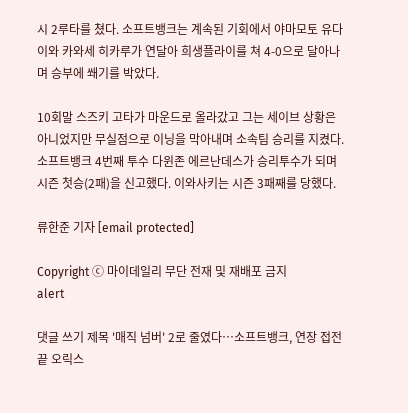시 2루타를 쳤다. 소프트뱅크는 계속된 기회에서 야마모토 유다이와 카와세 히카루가 연달아 희생플라이를 쳐 4-0으로 달아나며 승부에 쐐기를 박았다.

10회말 스즈키 고타가 마운드로 올라갔고 그는 세이브 상황은 아니었지만 무실점으로 이닝을 막아내며 소속팀 승리를 지켰다. 소프트뱅크 4번째 투수 다윈존 에르난데스가 승리투수가 되며 시즌 첫승(2패)을 신고했다. 이와사키는 시즌 3패째를 당했다.

류한준 기자 [email protected]

Copyright ⓒ 마이데일리 무단 전재 및 재배포 금지
alert

댓글 쓰기 제목 '매직 넘버' 2로 줄였다…소프트뱅크, 연장 접전 끝 오릭스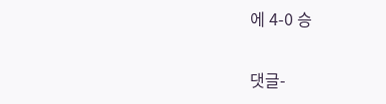에 4-0 승

댓글-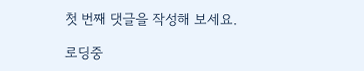첫 번째 댓글을 작성해 보세요.

로딩중